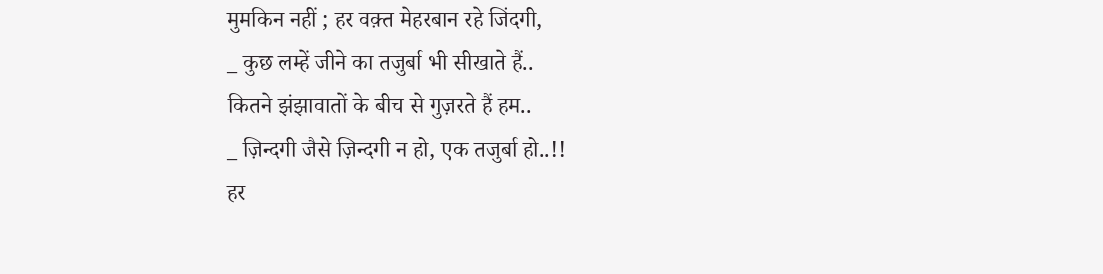मुमकिन नहीं ; हर वक़्त मेहरबान रहे जिंदगी,
_ कुछ लम्हें जीने का तजुर्बा भी सीखाते हैं..
कितने झंझावातों के बीच से गुज़रते हैं हम..
_ ज़िन्दगी जैसे ज़िन्दगी न हो, एक तजुर्बा हो..!!
हर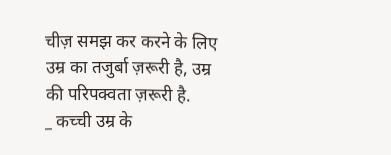चीज़ समझ कर करने के लिए उम्र का तजुर्बा ज़रूरी है, उम्र की परिपक्वता ज़रूरी है.
_ कच्ची उम्र के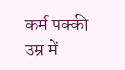कर्म पक्की उम्र में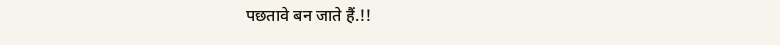पछतावे बन जाते हैं.!!